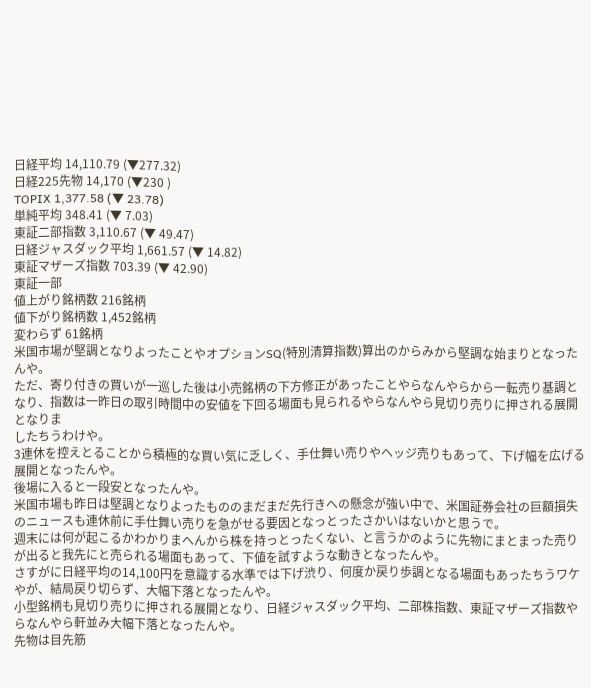日経平均 14,110.79 (▼277.32)
日経225先物 14,170 (▼230 )
TOPIX 1,377.58 (▼ 23.78)
単純平均 348.41 (▼ 7.03)
東証二部指数 3,110.67 (▼ 49.47)
日経ジャスダック平均 1,661.57 (▼ 14.82)
東証マザーズ指数 703.39 (▼ 42.90)
東証一部
値上がり銘柄数 216銘柄
値下がり銘柄数 1,452銘柄
変わらず 61銘柄
米国市場が堅調となりよったことやオプションSQ(特別清算指数)算出のからみから堅調な始まりとなったんや。
ただ、寄り付きの買いが一巡した後は小売銘柄の下方修正があったことやらなんやらから一転売り基調となり、指数は一昨日の取引時間中の安値を下回る場面も見られるやらなんやら見切り売りに押される展開となりま
したちうわけや。
3連休を控えとることから積極的な買い気に乏しく、手仕舞い売りやヘッジ売りもあって、下げ幅を広げる展開となったんや。
後場に入ると一段安となったんや。
米国市場も昨日は堅調となりよったもののまだまだ先行きへの懸念が強い中で、米国証券会社の巨額損失のニュースも連休前に手仕舞い売りを急がせる要因となっとったさかいはないかと思うで。
週末には何が起こるかわかりまへんから株を持っとったくない、と言うかのように先物にまとまった売りが出ると我先にと売られる場面もあって、下値を試すような動きとなったんや。
さすがに日経平均の14,100円を意識する水準では下げ渋り、何度か戻り歩調となる場面もあったちうワケやが、結局戻り切らず、大幅下落となったんや。
小型銘柄も見切り売りに押される展開となり、日経ジャスダック平均、二部株指数、東証マザーズ指数やらなんやら軒並み大幅下落となったんや。
先物は目先筋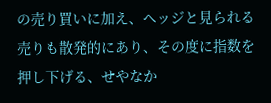の売り買いに加え、ヘッジと見られる売りも散発的にあり、その度に指数を押し下げる、せやなか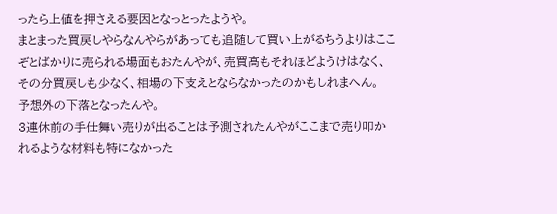ったら上値を押さえる要因となっとったようや。
まとまった買戻しやらなんやらがあっても追随して買い上がるちうよりはここぞとばかりに売られる場面もおたんやが、売買高もそれほどようけはなく、その分買戻しも少なく、相場の下支えとならなかったのかもしれまへん。
予想外の下落となったんや。
3連休前の手仕舞い売りが出ることは予測されたんやがここまで売り叩かれるような材料も特になかった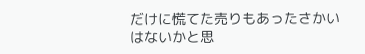だけに慌てた売りもあったさかいはないかと思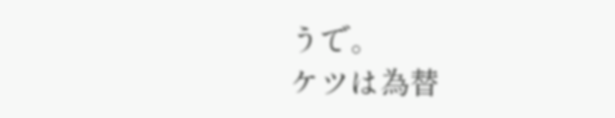うで。
ケツは為替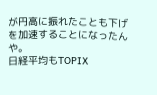が円高に振れたことも下げを加速することになったんや。
日経平均もTOPIX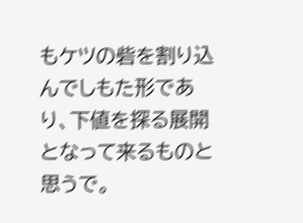もケツの砦を割り込んでしもた形であり、下値を探る展開となって来るものと思うで。